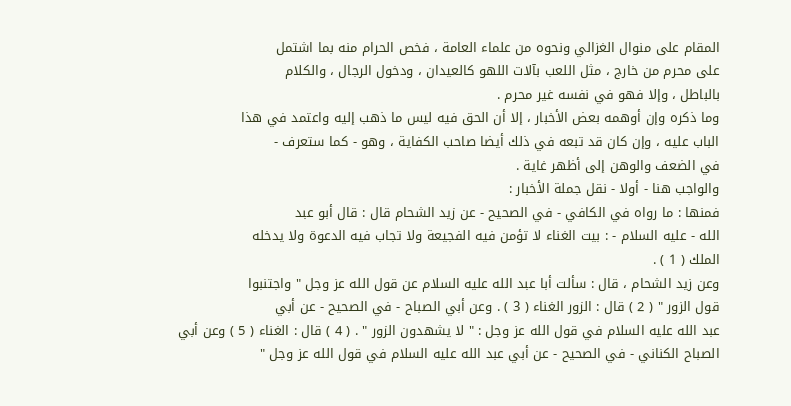المقام على منوال الغزالي ونحوه من علماء العامة ، فخص الحرام منه بما اشتمل
على محرم من خارج ، مثل اللعب بآلات اللهو كالعيدان ، ودخول الرجال ، والكلام
بالباطل ، وإلا فهو في نفسه غير محرم .
وما ذكره وإن أوهمه بعض الأخبار ، إلا أن الحق فيه ليس ما ذهب إليه واعتمد في هذا
الباب عليه ، وإن كان قد تبعه في ذلك أيضا صاحب الكفاية ، وهو - كما ستعرف -
في الضعف والوهن إلى أظهر غاية .
والواجب هنا - أولا - نقل جملة الأخبار :
فمنها : ما رواه في الكافي - في الصحيح - عن زيد الشحام قال : قال أبو عبد
الله - عليه السلام - : بيت الغناء لا تؤمن فيه الفجيعة ولا تجاب فيه الدعوة ولا يدخله
الملك ( 1 ) .
وعن زيد الشحام ، قال : سألت أبا عبد الله عليه السلام عن قول الله عز وجل " واجتنبوا
قول الزور " ( 2 ) قال : الزور الغناء ( 3 ) . وعن أبي الصباح - في الصحيح - عن أبي
عبد الله عليه السلام في قول الله عز وجل : " لا يشهدون الزور " . ( 4 ) قال : الغناء ( 5 ) وعن أبي الصباح الكناني - في الصحيح - عن أبي عبد الله عليه السلام في قول الله عز وجل "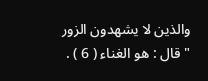والذين لا يشهدون الزور " قال : هو الغناء ( 6 ) .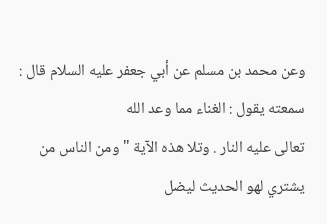وعن محمد بن مسلم عن أبي جعفر عليه السلام قال : سمعته يقول : الغناء مما وعد الله
تعالى عليه النار . وتلا هذه الآية " ومن الناس من يشتري لهو الحديث ليضل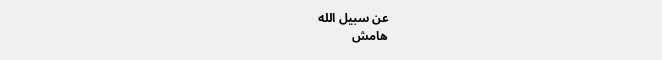عن سبيل الله
هامش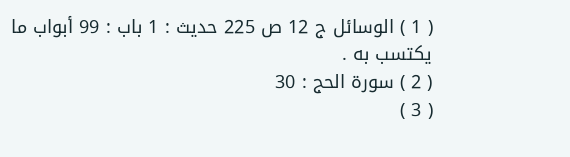( 1 ) الوسائل ج 12 ص 225 حديث : 1 باب : 99 أبواب ما يكتسب به .
( 2 ) سورة الحج : 30
( 3 )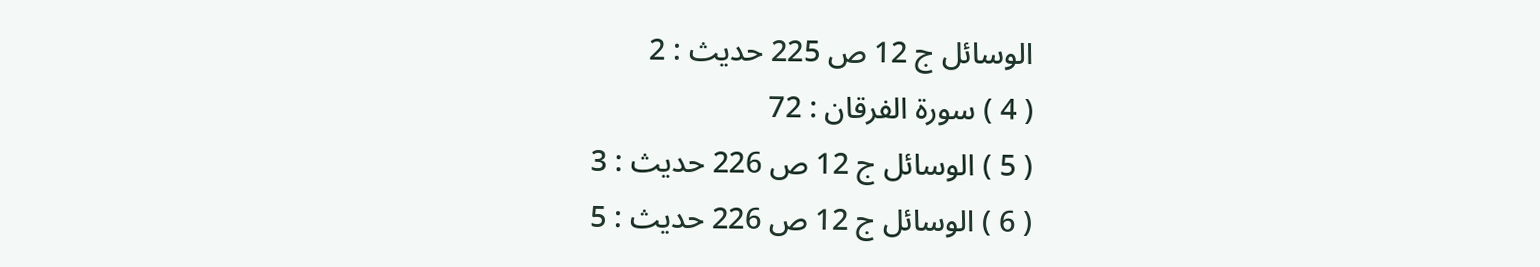الوسائل ج 12 ص 225 حديث : 2
( 4 ) سورة الفرقان : 72
( 5 ) الوسائل ج 12 ص 226 حديث : 3
( 6 ) الوسائل ج 12 ص 226 حديث : 5